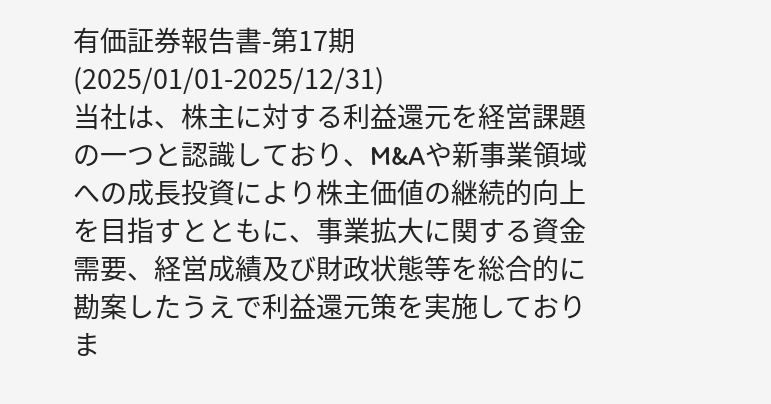有価証券報告書-第17期(2025/01/01-2025/12/31)
当社は、株主に対する利益還元を経営課題の一つと認識しており、M&Aや新事業領域への成長投資により株主価値の継続的向上を目指すとともに、事業拡大に関する資金需要、経営成績及び財政状態等を総合的に勘案したうえで利益還元策を実施しておりま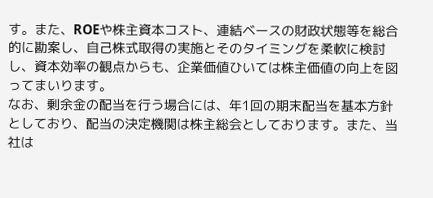す。また、ROEや株主資本コスト、連結ベースの財政状態等を総合的に勘案し、自己株式取得の実施とそのタイミングを柔軟に検討し、資本効率の観点からも、企業価値ひいては株主価値の向上を図ってまいります。
なお、剰余金の配当を行う場合には、年1回の期末配当を基本方針としており、配当の決定機関は株主総会としております。また、当社は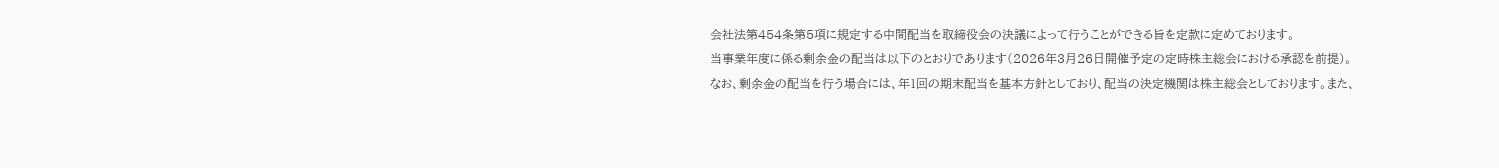会社法第454条第5項に規定する中間配当を取締役会の決議によって行うことができる旨を定款に定めております。
当事業年度に係る剰余金の配当は以下のとおりであります(2026年3月26日開催予定の定時株主総会における承認を前提)。
なお、剰余金の配当を行う場合には、年1回の期末配当を基本方針としており、配当の決定機関は株主総会としております。また、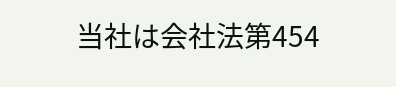当社は会社法第454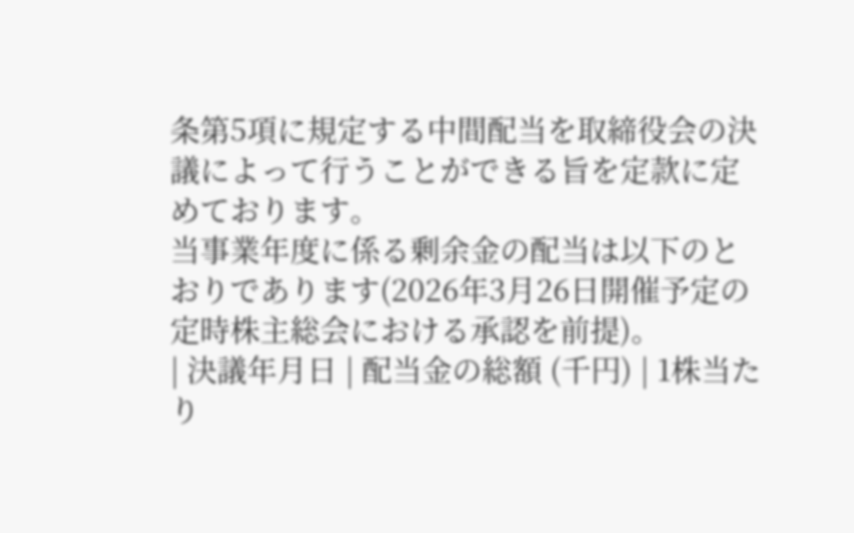条第5項に規定する中間配当を取締役会の決議によって行うことができる旨を定款に定めております。
当事業年度に係る剰余金の配当は以下のとおりであります(2026年3月26日開催予定の定時株主総会における承認を前提)。
| 決議年月日 | 配当金の総額 (千円) | 1株当たり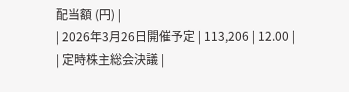配当額 (円) |
| 2026年3月26日開催予定 | 113,206 | 12.00 |
| 定時株主総会決議 |